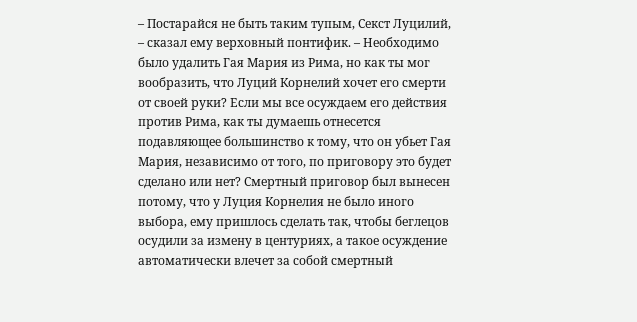– Постарайся не быть таким тупым, Секст Луцилий, – сказал ему верховный понтифик. – Необходимо было удалить Гая Мария из Рима, но как ты мог вообразить, что Луций Корнелий хочет его смерти от своей руки? Если мы все осуждаем его действия против Рима, как ты думаешь отнесется подавляющее большинство к тому, что он убьет Гая Мария, независимо от того, по приговору это будет сделано или нет? Смертный приговор был вынесен потому, что у Луция Корнелия не было иного выбора, ему пришлось сделать так, чтобы беглецов осудили за измену в центуриях, а такое осуждение автоматически влечет за собой смертный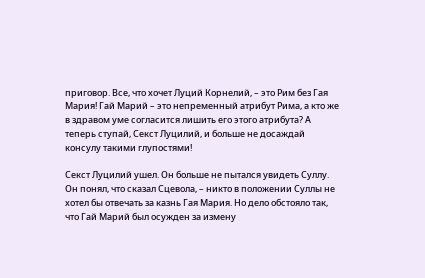приговор. Все, что хочет Луций Корнелий, – это Рим без Гая Мария! Гай Марий – это непременный атрибут Рима, а кто же в здравом уме согласится лишить его этого атрибута? А теперь ступай, Секст Луцилий, и больше не досаждай консулу такими глупостями!

Секст Луцилий ушел. Он больше не пытался увидеть Суллу. Он понял, что сказал Сцевола, – никто в положении Суллы не хотел бы отвечать за казнь Гая Мария. Но дело обстояло так, что Гай Марий был осужден за измену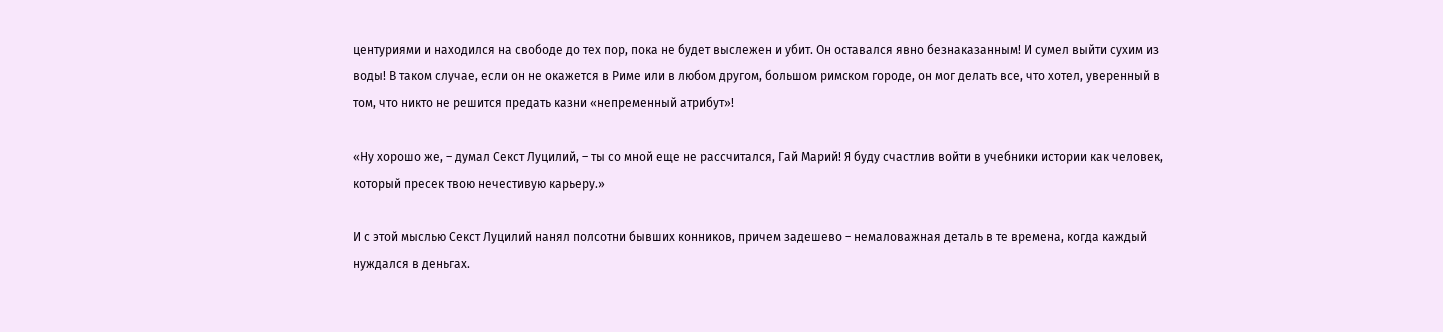центуриями и находился на свободе до тех пор, пока не будет выслежен и убит. Он оставался явно безнаказанным! И сумел выйти сухим из воды! В таком случае, если он не окажется в Риме или в любом другом, большом римском городе, он мог делать все, что хотел, уверенный в том, что никто не решится предать казни «непременный атрибут»!

«Ну хорошо же, – думал Секст Луцилий, – ты со мной еще не рассчитался, Гай Марий! Я буду счастлив войти в учебники истории как человек, который пресек твою нечестивую карьеру.»

И с этой мыслью Секст Луцилий нанял полсотни бывших конников, причем задешево – немаловажная деталь в те времена, когда каждый нуждался в деньгах.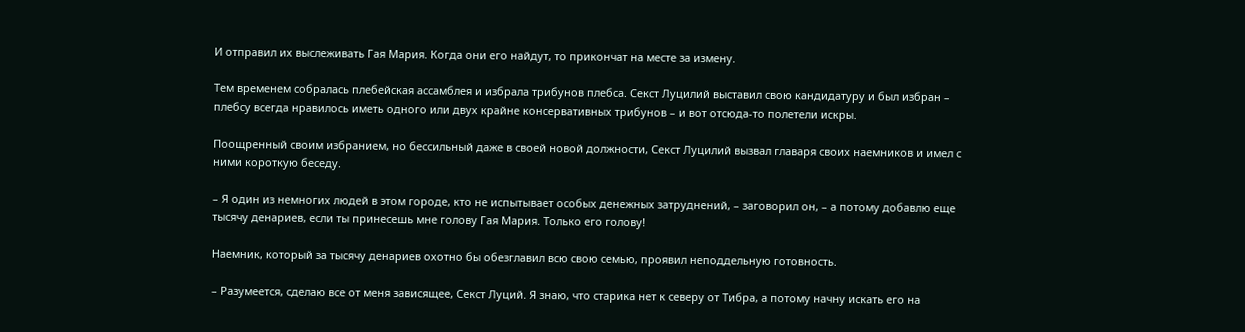И отправил их выслеживать Гая Мария. Когда они его найдут, то прикончат на месте за измену.

Тем временем собралась плебейская ассамблея и избрала трибунов плебса. Секст Луцилий выставил свою кандидатуру и был избран – плебсу всегда нравилось иметь одного или двух крайне консервативных трибунов – и вот отсюда-то полетели искры.

Поощренный своим избранием, но бессильный даже в своей новой должности, Секст Луцилий вызвал главаря своих наемников и имел с ними короткую беседу.

– Я один из немногих людей в этом городе, кто не испытывает особых денежных затруднений, – заговорил он, – а потому добавлю еще тысячу денариев, если ты принесешь мне голову Гая Мария. Только его голову!

Наемник, который за тысячу денариев охотно бы обезглавил всю свою семью, проявил неподдельную готовность.

– Разумеется, сделаю все от меня зависящее, Секст Луций. Я знаю, что старика нет к северу от Тибра, а потому начну искать его на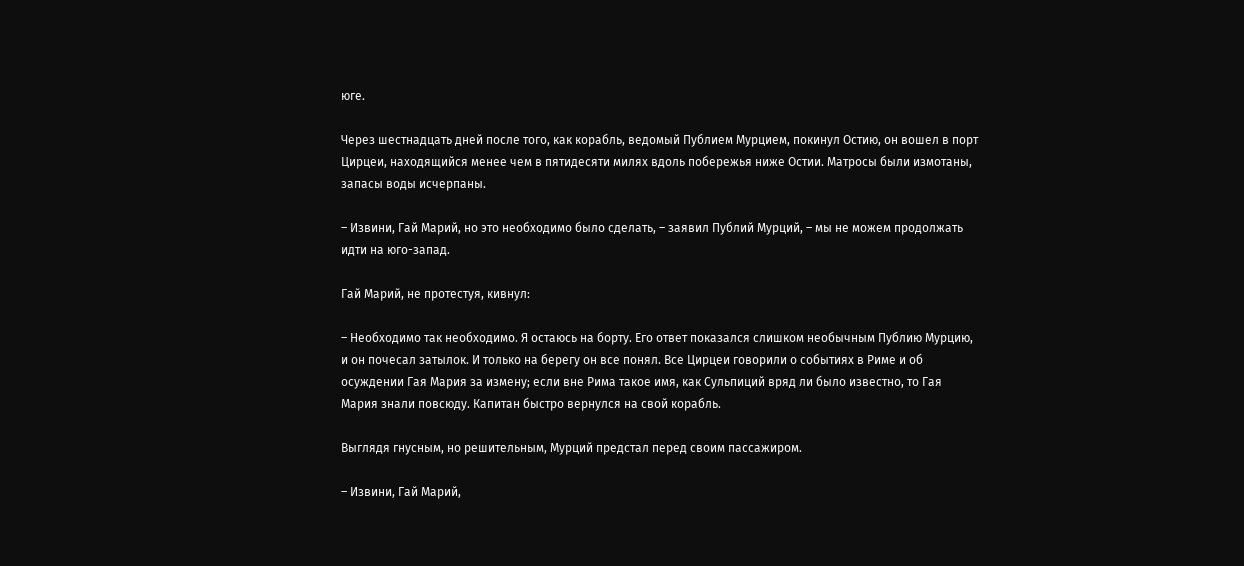юге.

Через шестнадцать дней после того, как корабль, ведомый Публием Мурцием, покинул Остию, он вошел в порт Цирцеи, находящийся менее чем в пятидесяти милях вдоль побережья ниже Остии. Матросы были измотаны, запасы воды исчерпаны.

– Извини, Гай Марий, но это необходимо было сделать, – заявил Публий Мурций, – мы не можем продолжать идти на юго-запад.

Гай Марий, не протестуя, кивнул:

– Необходимо так необходимо. Я остаюсь на борту. Его ответ показался слишком необычным Публию Мурцию, и он почесал затылок. И только на берегу он все понял. Все Цирцеи говорили о событиях в Риме и об осуждении Гая Мария за измену; если вне Рима такое имя, как Сульпиций вряд ли было известно, то Гая Мария знали повсюду. Капитан быстро вернулся на свой корабль.

Выглядя гнусным, но решительным, Мурций предстал перед своим пассажиром.

– Извини, Гай Марий,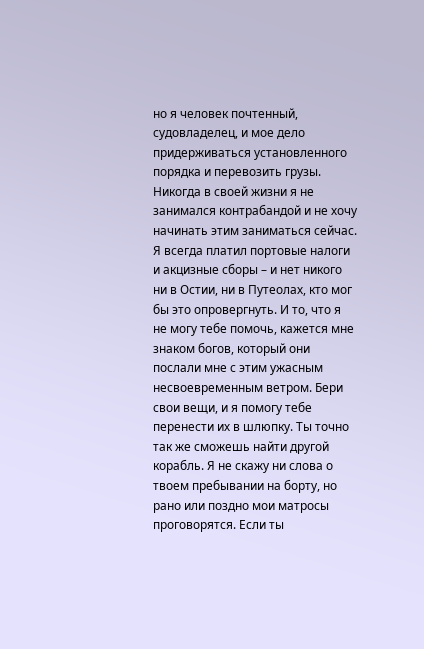но я человек почтенный, судовладелец, и мое дело придерживаться установленного порядка и перевозить грузы. Никогда в своей жизни я не занимался контрабандой и не хочу начинать этим заниматься сейчас. Я всегда платил портовые налоги и акцизные сборы – и нет никого ни в Остии, ни в Путеолах, кто мог бы это опровергнуть. И то, что я не могу тебе помочь, кажется мне знаком богов, который они послали мне с этим ужасным несвоевременным ветром. Бери свои вещи, и я помогу тебе перенести их в шлюпку. Ты точно так же сможешь найти другой корабль. Я не скажу ни слова о твоем пребывании на борту, но рано или поздно мои матросы проговорятся. Если ты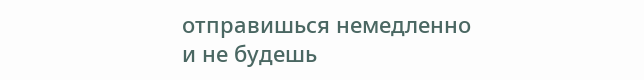отправишься немедленно и не будешь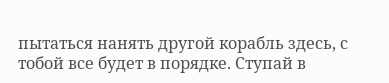пытаться нанять другой корабль здесь, с тобой все будет в порядке. Ступай в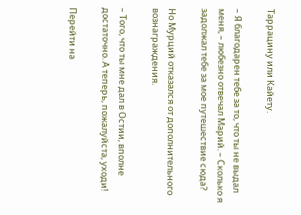Таррацину или Кайету.

– Я благодарен тебе за то, что ты не выдал меня, – любезно отвечал Марий. – Сколько я задолжал тебе за мое путешествие сюда?

Но Мурций отказался от дополнительного вознаграждения.

– Того, что ты мне дал в Остии, вполне достаточно. А теперь, пожалуйста, уходи!

Перейти на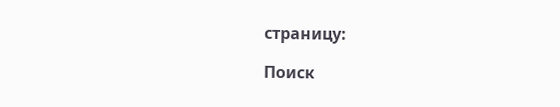страницу:

Поиск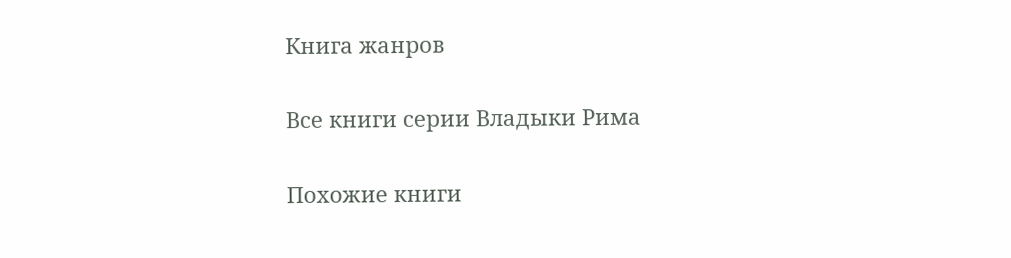Книга жанров

Все книги серии Владыки Рима

Похожие книги